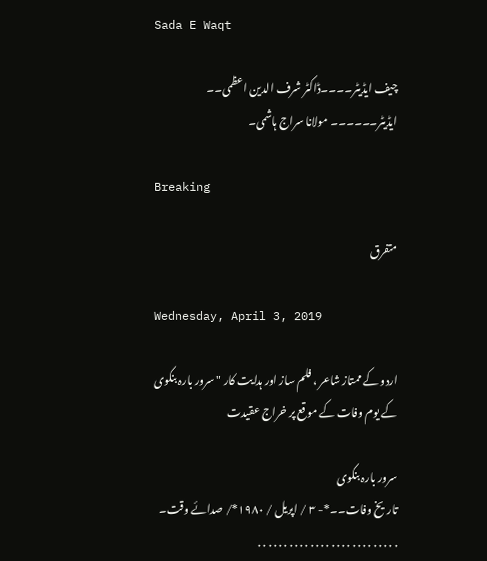Sada E Waqt

چیف ایڈیٹر۔۔۔۔ڈاکٹر شرف الدین اعظمی۔۔ ایڈیٹر۔۔۔۔۔۔ مولانا سراج ہاشمی۔

Breaking

متفرق

Wednesday, April 3, 2019

اردو کے ممتاز شاعر ، فلم ساز اور ہدایت کار " سرور بارہ بنکوی کے یوم وفات کے موقع پر خراج عقیدت

سرور بارہ بنکوی
تاریخ وفات۔۔*- ٣ / اپریل / ١٩٨٠*/ صدائے وقت۔
. . . . . . . . . . . . . . . . . . . . . . . . . . .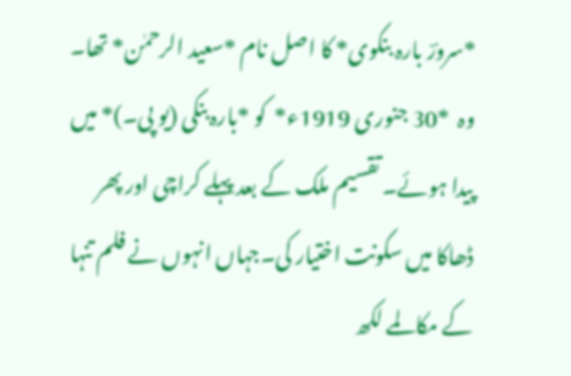*سرورؔ بارہ بنکوی* کا اصل نام *سعید الرحمٰن* تھا۔ وہ  *30 جنوری 1919ء*  کو *بارہ بنکی (یو پی۔)* میں پیدا ہوئے۔ تقسیم ملک کے بعد پہلے کراچی اور پھر ڈھاکا میں سکونت اختیار کی۔جہاں انہوں نے فلم تنہا کے مکالمے لکھ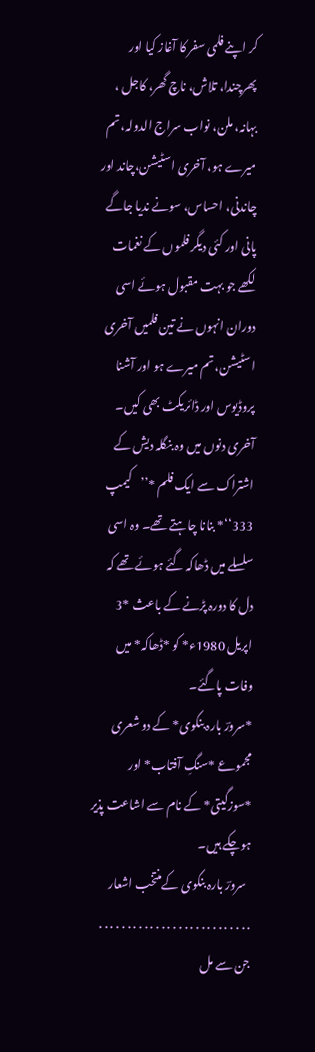کر اپنے فلمی سفر کا آغاز کیا اور پھرچندا، تلاش، ناچ گھر، کاجل ، بہانہ، ملن، نواب سراج الدولہ، تم میرے ہو، آخری اسٹیشن،چاند اور چاندنی، احساس، سونے ندیا جاگے پانی اور کئی دیگر فلموں کے نغمات لکھے جو بہت مقبول ہوئے اسی دوران انہوں نے تین فلمیں آخری اسٹیشن، تم میرے ہو اور آشنا پروڈیوس اور ڈائریکٹ بھی کیں۔
آخری دنوں میں وہ بنگلہ دیش کے اشتراک سے ایک فلم *’’کیمپ 333‘‘* بنانا چاہتے تھے۔ وہ اسی سلسلے میں ڈھاکہ گئے ہوئے تھے کہ دل کا دورہ پڑنے کے باعث *3 اپریل 1980ء* کو *ڈھاکہ* میں وفات پاگئے۔
*سرورؔ بارہ بنکوی* کے دو شعری مجموعے *سنگِ آفتاب* اور *سوزگیتی* کے نام سے اشاعت پذیر ہوچکے ہیں۔
  سرورؔ بارہ بنکوی کےمنتخب اشعار
. . . . . . . . . . . . . . . . . . . . . . . . . . .
جن سے مل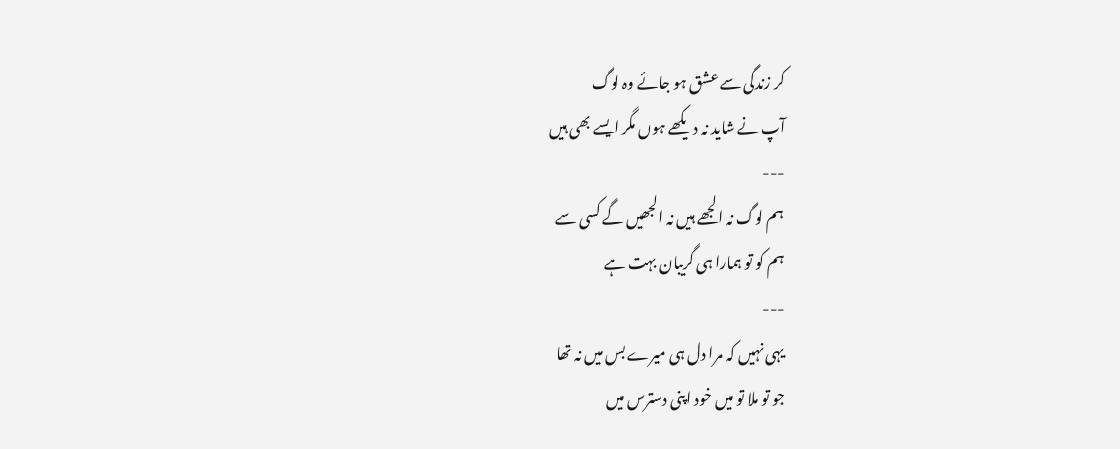کر زندگی سے عشق ہو جائے وہ لوگ
آپ نے شاید نہ دیکھے ہوں مگر ایسے بھی ہیں
---
ہم لوگ نہ الجھے ہیں نہ الجھیں گے کسی سے
ہم کو تو ہمارا ہی گریبان بہت ہے
---
یہی نہیں کہ مرا دل ہی میرے بس میں نہ تھا
جو تو ملا تو میں خود اپنی دسترس میں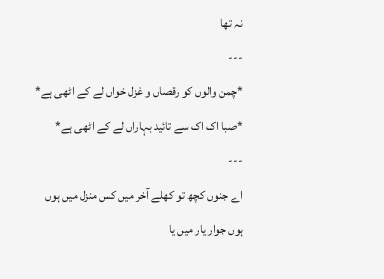نہ تھا
---
*چمن والوں کو رقصاں و غزل خواں لے کے اٹھی ہے*
*صبا اک اک سے تائید بہاراں لے کے اٹھی ہے*
---
اے جنوں کچھ تو کھلے آخر میں کس منزل میں ہوں
ہوں جوار یار میں یا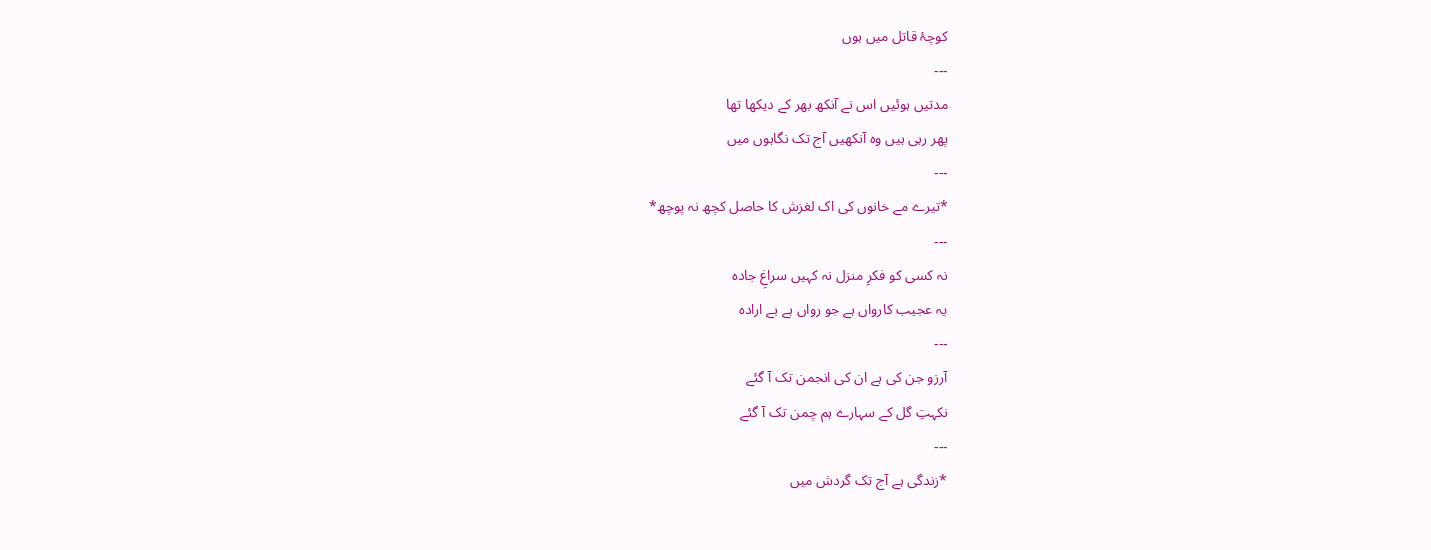کوچۂ قاتل میں ہوں
---
مدتیں ہوئیں اس نے آنکھ بھر کے دیکھا تھا
پھر رہی ہیں وہ آنکھیں آج تک نگاہوں میں
---
*تیرے مے خانوں کی اک لغزش کا حاصل کچھ نہ پوچھ*
---
نہ کسی کو فکرِ منزل نہ کہیں سراغِ جادہ
یہ عجیب کارواں ہے جو رواں ہے بے ارادہ
---
آرزو جن کی ہے ان کی انجمن تک آ گئے
نکہتِ گل کے سہارے ہم چمن تک آ گئے
---
*زندگی ہے آج تک گردش میں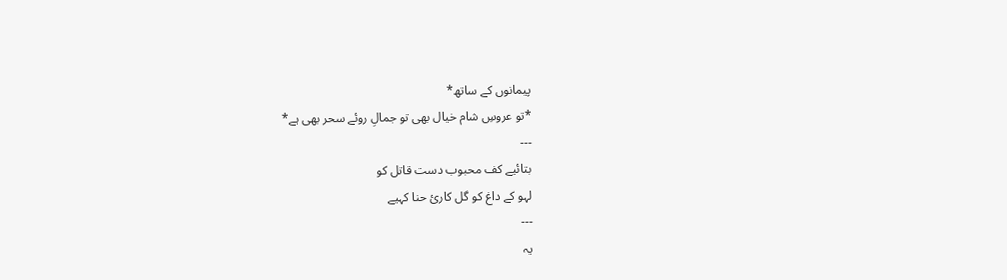پیمانوں کے ساتھ*
*تو عروسِ شام خیال بھی تو جمالِ روئے سحر بھی ہے*
---
بتائیے کف محبوب دست قاتل کو
لہو کے داغ کو گل کارئ حنا کہیے
---
یہ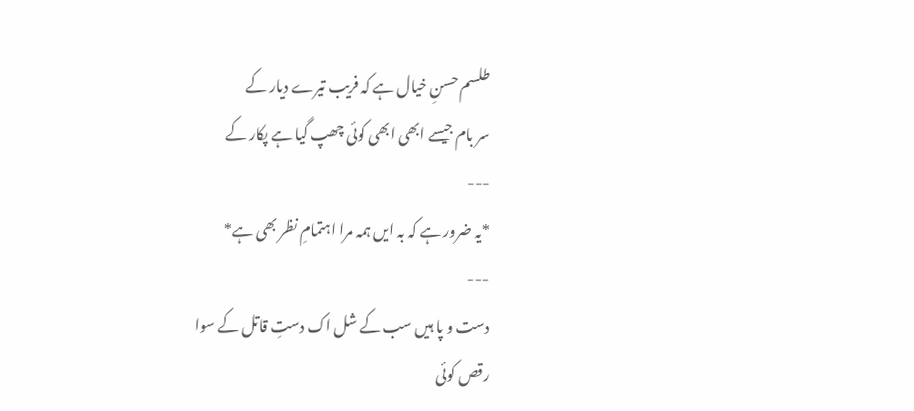طلسم حسنِ خیال ہے کہ فریب تیرے دیار کے
سر بام جیسے ابھی ابھی کوئی چھپ گیا ہے پکار کے
---
*یہ ضرور ہے کہ بہ ایں ہمہ مرا اہتمامِ نظر بھی ہے*
---
دست و پا ہیں سب کے شل اک دستِ قاتل کے سوا
رقص کوئی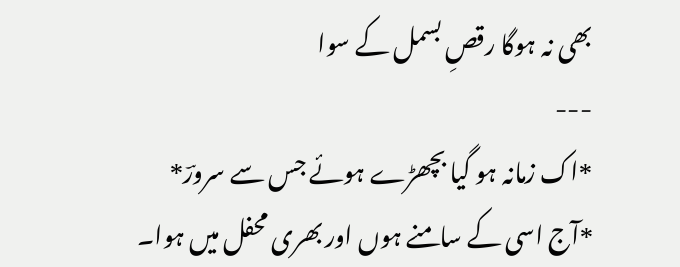بھی نہ ہوگا رقصِ بسمل کے سوا
---
*اک زمانہ ہو گیا بچھڑے ہوئے جس سے سرورؔ*
*آج اسی کے سامنے ہوں اور بھری محفل میں ہوا۔